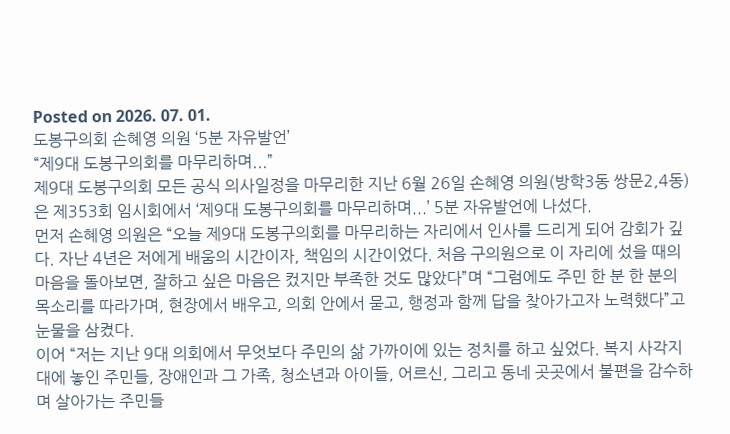Posted on 2026. 07. 01.
도봉구의회 손혜영 의원 ‘5분 자유발언’
“제9대 도봉구의회를 마무리하며...”
제9대 도봉구의회 모든 공식 의사일정을 마무리한 지난 6월 26일 손혜영 의원(방학3동 쌍문2,4동)은 제353회 임시회에서 ‘제9대 도봉구의회를 마무리하며...’ 5분 자유발언에 나섰다.
먼저 손혜영 의원은 “오늘 제9대 도봉구의회를 마무리하는 자리에서 인사를 드리게 되어 감회가 깊다. 자난 4년은 저에게 배움의 시간이자, 책임의 시간이었다. 처음 구의원으로 이 자리에 섰을 때의 마음을 돌아보면, 잘하고 싶은 마음은 컸지만 부족한 것도 많았다”며 “그럼에도 주민 한 분 한 분의 목소리를 따라가며, 현장에서 배우고, 의회 안에서 묻고, 행정과 함께 답을 찾아가고자 노력했다”고 눈물을 삼켰다.
이어 “저는 지난 9대 의회에서 무엇보다 주민의 삶 가까이에 있는 정치를 하고 싶었다. 복지 사각지대에 놓인 주민들, 장애인과 그 가족, 청소년과 아이들, 어르신, 그리고 동네 곳곳에서 불편을 감수하며 살아가는 주민들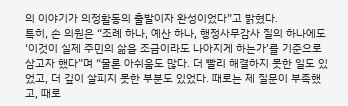의 이야기가 의정활동의 출발이자 완성이었다”고 밝혔다.
특히, 손 의원은 “조례 하나, 예산 하나, 행정사무감사 질의 하나에도 ‘이것이 실제 주민의 삶을 조금이라도 나아지게 하는가’를 기준으로 삼고자 했다”며 “물론 아쉬움도 많다. 더 빨리 해결하지 못한 일도 있었고, 더 깊이 살피지 못한 부분도 있었다. 때로는 제 질문이 부족했고, 때로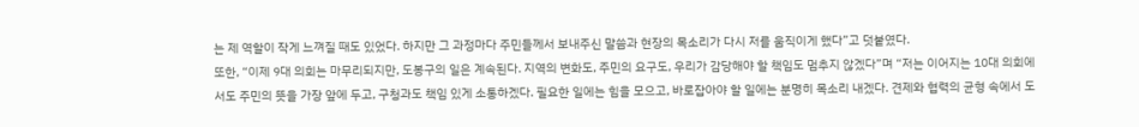는 제 역할이 작게 느껴질 때도 있었다. 하지만 그 과정마다 주민들께서 보내주신 말씀과 현장의 목소리가 다시 저를 움직이게 했다”고 덧붙였다.
또한, “이제 9대 의회는 마무리되지만, 도봉구의 일은 계속된다. 지역의 변화도, 주민의 요구도, 우리가 감당해야 할 책임도 멈추지 않겠다”며 “저는 이어지는 10대 의회에서도 주민의 뜻을 가장 앞에 두고, 구청과도 책임 있게 소통하겠다. 필요한 일에는 힘을 모으고, 바로잡아야 할 일에는 분명히 목소리 내겠다. 견제와 협력의 균형 속에서 도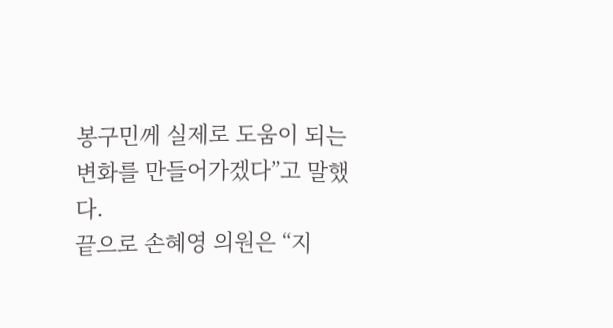봉구민께 실제로 도움이 되는 변화를 만들어가겠다”고 말했다.
끝으로 손혜영 의원은 “지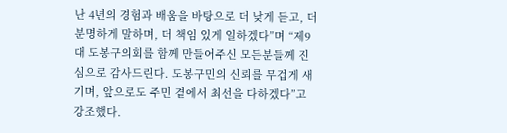난 4년의 경험과 배움을 바탕으로 더 낮게 듣고, 더 분명하게 말하며, 더 책임 있게 일하겠다”며 “제9대 도봉구의회를 함께 만들어주신 모든분들께 진심으로 감사드린다. 도봉구민의 신뢰를 무겁게 새기며, 앞으로도 주민 곁에서 최선을 다하겠다”고 강조했다.